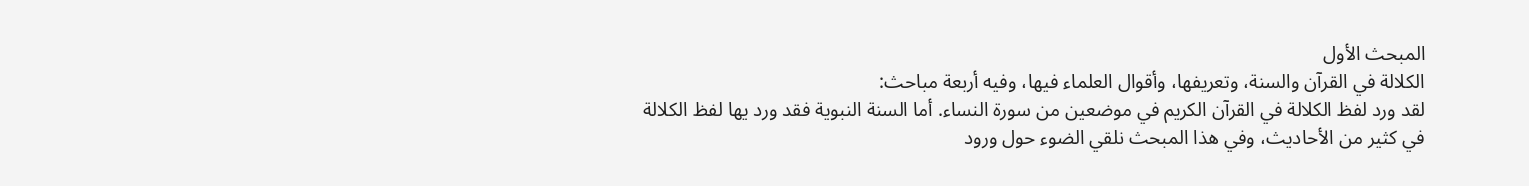المبحث الأول
الكلالة في القرآن والسنة، وتعريفها، وأقوال العلماء فيها، وفيه أربعة مباحث:
لقد ورد لفظ الكلالة في القرآن الكريم في موضعين من سورة النساء. أما السنة النبوية فقد ورد يها لفظ الكلالة في كثير من الأحاديث، وفي هذا المبحث نلقي الضوء حول ورود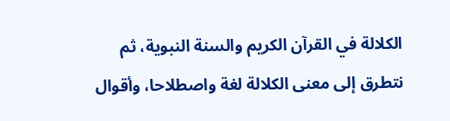الكلالة في القرآن الكريم والسنة النبوية، ثم نتطرق إلى معنى الكلالة لغة واصطلاحا، وأقوال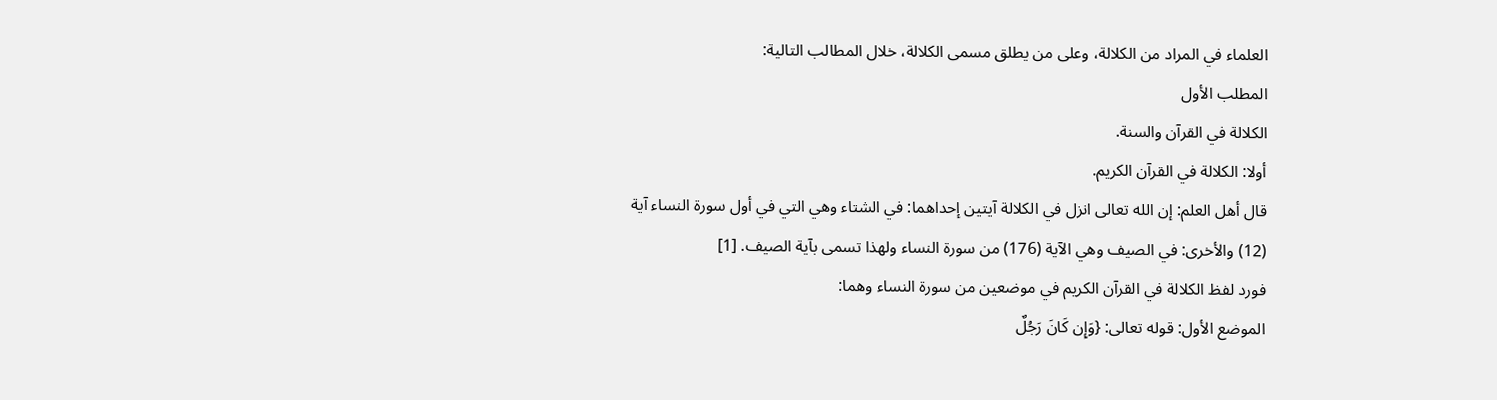العلماء في المراد من الكلالة، وعلى من يطلق مسمى الكلالة، خلال المطالب التالية:
المطلب الأول
الكلالة في القرآن والسنة.
أولا: الكلالة في القرآن الكريم.
قال أهل العلم: إن الله تعالى انزل في الكلالة آيتين إحداهما: في الشتاء وهي التي في أول سورة النساء آية (12) والأخرى: في الصيف وهي الآية (176) من سورة النساء ولهذا تسمى بآية الصيف. [1]
فورد لفظ الكلالة في القرآن الكريم في موضعين من سورة النساء وهما:
الموضع الأول: قوله تعالى: {وَإِن كَانَ رَجُلٌ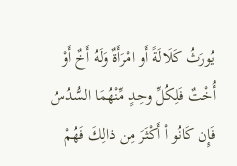يُورَثُ كَلَالَةً أَو امْرَأَةٌ وَلَهُ أَخٌ أَوْ أُخْتٌ فَلِكُلِّ وحِدٍ مِّنْهُمَا السُّدُسُ فَإِن كَانُو اْ أَكْثَرَ مِن ذالِكَ فَهُمْ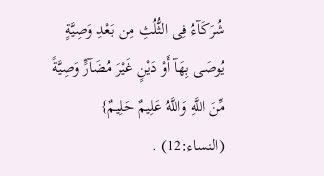شُرَكَآءُ فِى الثُّلُثِ مِن بَعْدِ وَصِيَّةٍ يُوصَى بِهَآ أَوْ دَيْنٍ غَيْرَ مُضَآرٍّ وَصِيَّةً مِّنَ اللَّهِ وَاللَّهُ عَلِيمٌ حَلِيمٌ} (النساء:12) .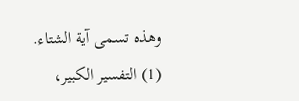وهذه تسمى آية الشتاء.
(1) التفسير الكبير،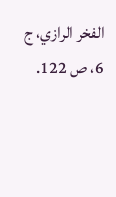الفخر الرازي، ج 6، ص 122.